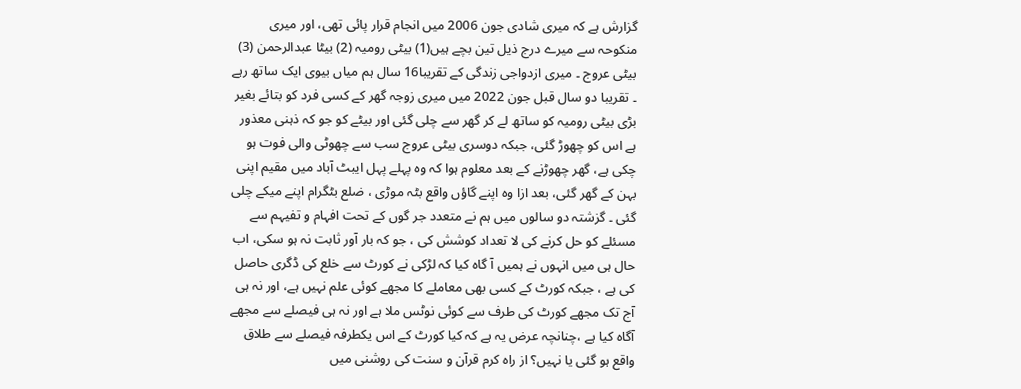گزارش ہے کہ میری شادی جون 2006 میں انجام قرار پائی تھی، اور میری منکوحہ سے میرے درج ذیل تین بچے ہیں(1) بیٹی رومیہ (2) بیٹا عبدالرحمن (3) بیٹی عروج ۔ میری ازدواجی زندگی کے تقریبا16 سال ہم میاں بیوی ایک ساتھ رہے ۔ تقریبا دو سال قبل جون 2022 میں میری زوجہ گھر کے کسی فرد کو بتائے بغیر بڑی بیٹی رومیہ کو ساتھ لے کر گھر سے چلی گئی اور بیٹے کو جو کہ ذہنی معذور ہے اس کو چھوڑ گئی، جبکہ دوسری بیٹی عروج سب سے چھوٹی والی فوت ہو چکی ہے، گھر چھوڑنے کے بعد معلوم ہوا کہ وہ پہلے پہل ایبٹ آباد میں مقیم اپنی بہن کے گھر گئی، بعد ازا وہ اپنے گاؤں واقع بٹہ موڑی ، ضلع بٹگرام اپنے میکے چلی گئی ۔ گزشتہ دو سالوں میں ہم نے متعدد جر گوں کے تحت افہام و تفیہم سے مسئلے کو حل کرنے کی لا تعداد کوشش کی ، جو کہ بار آور ثابت نہ ہو سکی، اب حال ہی میں انہوں نے ہمیں آ گاہ کیا کہ لڑکی نے کورٹ سے خلع کی ڈگری حاصل کی ہے ، جبکہ کورٹ کے کسی بھی معاملے کا مجھے کوئی علم نہیں ہے، اور نہ ہی آج تک مجھے کورٹ کی طرف سے کوئی نوٹس ملا ہے اور نہ ہی فیصلے سے مجھے آگاہ کیا ہے ،چنانچہ عرض یہ ہے کہ کیا کورٹ کے اس یکطرفہ فیصلے سے طلاق واقع ہو گئی یا نہیں؟ از راہ کرم قرآن و سنت کی روشنی میں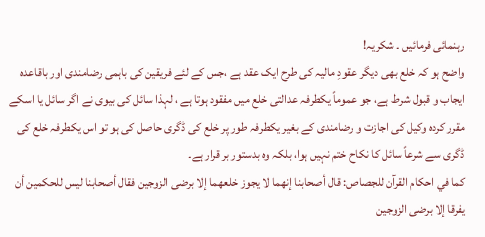رہنمائی فرمائیں ۔ شکریہ!
واضح ہو کہ خلع بھی دیگر عقودِ مالیہ کی طرح ایک عقد ہے ،جس کے لئے فریقین کی باہمی رضامندی اور باقاعدہ ایجاب و قبول شرط ہے، جو عموماً یکطرفہ عدالتی خلع میں مفقود ہوتا ہے ، لہذا سائل کی بیوی نے اگر سائل یا اسکے مقرر کردہ وکیل کی اجازت و رضامندی کے بغیر یکطرفہ طور پر خلع کی ڈگری حاصل کی ہو تو اس یکطرفہ خلع کی ڈگری سے شرعاً سائل کا نکاح ختم نہیں ہوا، بلکہ وہ بدستور بر قرار ہے۔
كما في احكام القرآن للجصاص: قال أصحابنا إنهما لا يجوز خلعهما إلا برضى الزوجين فقال أصحابنا ليس للحكمين أن يفرقا إلا برضى الزوجين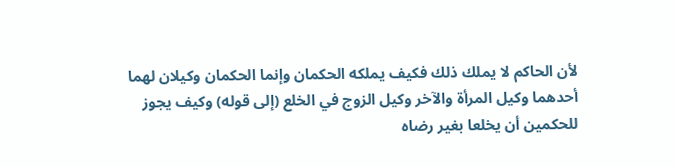لأن الحاكم لا يملك ذلك فكيف يملكه الحكمان وإنما الحكمان وكيلان لهما أحدهما وكيل المرأة والآخر وكيل الزوج في الخلع (إلى قوله) وكيف يجوز للحكمين أن يخلعا بغير رضاه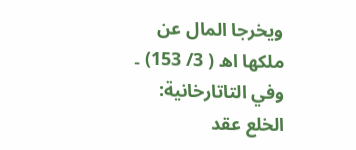ويخرجا المال عن ملكها اھ ( 3/ 153) ۔
وفي التاتارخانية: الخلع عقد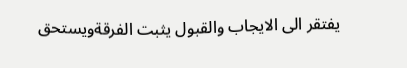يفتقر الى الايجاب والقبول يثبت الفرقةويستحق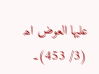عليها العوض اھ (3/ 453)۔